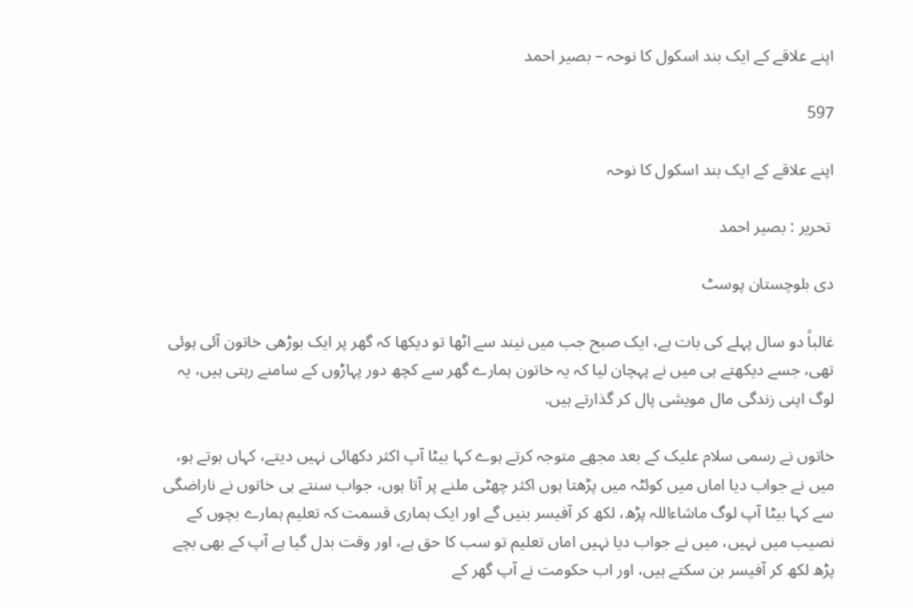اپنے علاقے کے ایک بند اسکول کا نوحہ – بصیر احمد

597

اپنے علاقے کے ایک بند اسکول کا نوحہ

 تحریر : بصیر احمد

دی بلوچستان پوسٹ

غالباً دو سال پہلے کی بات ہے، ایک صبح جب میں نیند سے اٹھا تو دیکھا کہ گھر پر ایک بوڑھی خاتون آئی ہوئی تھی، جسے دیکھتے ہی میں نے پہچان لیا کہ یہ خاتون ہمارے گھر سے کچھ دور پہاڑوں کے سامنے رہتی ہیں، یہ لوگ اپنی زندگی مال مویشی پال کر گذارتے ہیں.

خاتوں نے رسمی سلام علیک کے بعد مجھے متوجہ کرتے ہوے کہا بیٹا آپ اکثر دکھائی نہیں دیتے، کہاں ہوتے ہو، میں نے جواب دیا اماں میں کوئٹہ میں پڑھتا ہوں اکثر چھٹی ملنے پر آتا ہوں، جواب سنتے ہی خاتوں نے ناراضگی سے کہا بیٹا آپ لوگ ماشاءاللہ پڑھ، لکھ کر آفیسر بنیں گے اور ایک ہماری قسمت کہ تعلیم ہمارے بچوں کے نصیب میں نہیں، میں نے جواب دیا نہیں اماں تعلیم تو سب کا حق ہے، اور وقت بدل گیا ہے آپ کے بھی بچے پڑھ لکھ کر آفیسر بن سکتے ہیں، اور اب حکومت نے آپ گھر کے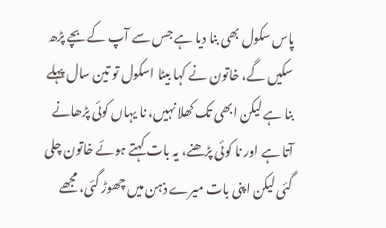پاس سکول بھی بنا دیا ہے جس سے آپ کے بچے پڑھ سکیں گے، خاتون نے کہا بیٹا اسکول تو تین سال پہلے بنا ہے لیکن ابھی تک کھلا نہیں، نا یہاں کوئی پڑھانے آتا ہے اور نا کوئی پڑھنے، یہ بات کہتے ہوئے خاتون چلی گئی لیکن اپنی بات میرے ذہن میں چھوڑ گئی، مجھے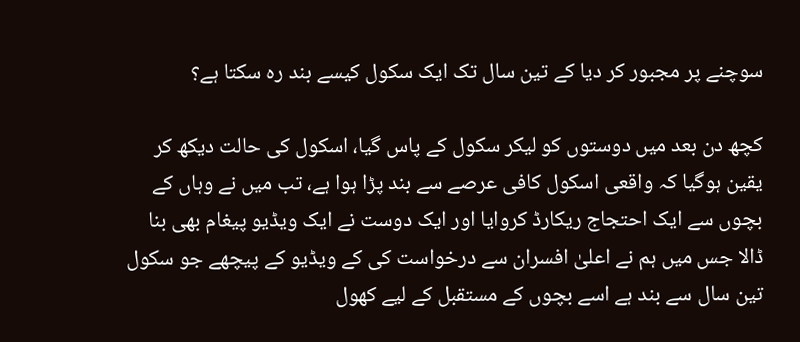سوچنے پر مجبور کر دیا کے تین سال تک ایک سکول کیسے بند رہ سکتا ہے؟

کچھ دن بعد میں دوستوں کو لیکر سکول کے پاس گیا، اسکول کی حالت دیکھ کر یقین ہوگیا کہ واقعی اسکول کافی عرصے سے بند پڑا ہوا ہے، تب میں نے وہاں کے بچوں سے ایک احتجاج ریکارڈ کروایا اور ایک دوست نے ایک ویڈیو پیغام بھی بنا ڈالا جس میں ہم نے اعلیٰ افسران سے درخواست کی کے ویڈیو کے پیچھے جو سکول تین سال سے بند ہے اسے بچوں کے مستقبل کے لیے کھول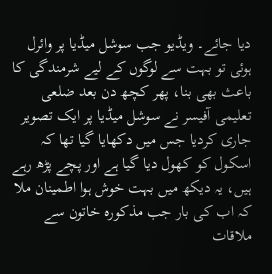دیا جائے۔ ویڈیو جب سوشل میڈیا پر وائرل ہوئی تو بہت سے لوگوں کے لیے شرمندگی کا باعث بھی بنا، پھر کچھ دن بعد ضلعی تعلیمی آفیسر نے سوشل میڈیا پر ایک تصویر جاری کردیا جس میں دکھایا گیا تھا کہ اسکول کو کھول دیا گیا ہے اور پچے پڑھ رہے ہیں، یہ دیکھ میں بہت خوش ہوا اطمینان ملا کہ اب کی بار جب مذکورہ خاتون سے ملاقات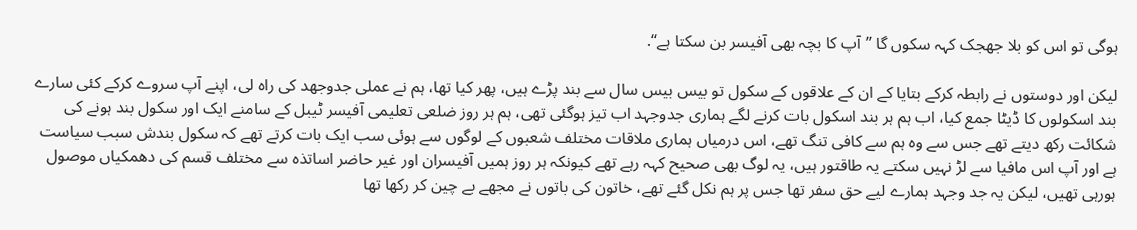ہوگی تو اس کو بلا جھجک کہہ سکوں گا ’’آپ کا بچہ بھی آفیسر بن سکتا ہے‘‘.

لیکن اور دوستوں نے رابطہ کرکے بتایا کے ان کے علاقوں کے سکول تو بیس بیس سال سے بند پڑے ہیں، پھر کیا تھا، ہم نے عملی جدوجھد کی راہ لی، اپنے آپ سروے کرکے کئی سارے بند اسکولوں کا ڈیٹا جمع کیا، اب ہم ہر بند اسکول بات کرنے لگے ہماری جدوجہد اب تیز ہوگئی تھی، ہم ہر روز ضلعی تعلیمی آفیسر ٹیبل کے سامنے ایک اور سکول بند ہونے کی شکائت رکھ دیتے تھے جس سے وہ ہم سے کافی تنگ تھے، اس درمیاں ہماری ملاقات مختلف شعبوں کے لوگوں سے ہوئی سب ایک بات کرتے تھے کہ سکول بندش سبب سیاست ہے اور آپ اس مافیا سے لڑ نہیں سکتے یہ طاقتور ہیں، یہ لوگ بھی صحیح کہہ رہے تھے کیونکہ ہر روز ہمیں آفیسران اور غیر حاضر اساتذہ سے مختلف قسم کی دھمکیاں موصول ہورہی تھیں، لیکن یہ جد وجہد ہمارے لیے حق سفر تھا جس پر ہم نکل گئے تھے، خاتون کی باتوں نے مجھے بے چین کر رکھا تھا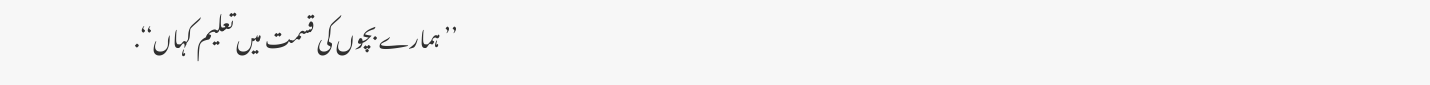’’ہمارے بچوں کی قسمت میں تعلیم کہاں‘‘.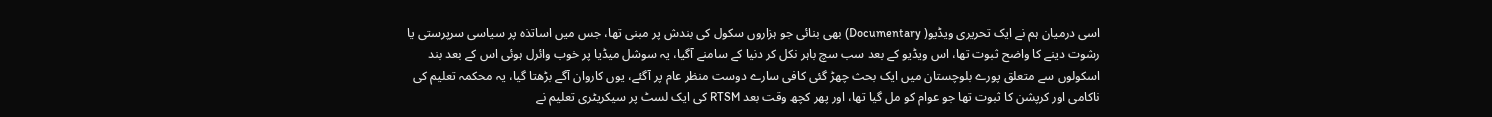اسی درمیان ہم نے ایک تحریری ویڈیو( Documentary) بھی بنائی جو ہزاروں سکول کی بندش پر مبنی تھا، جس میں اساتذہ پر سیاسی سرپرستی یا رشوت دینے کا واضح ثبوت تھا، اس ویڈیو کے بعد سب سچ باہر نکل کر دنیا کے سامنے آگیا، یہ سوشل میڈیا پر خوب وائرل ہوئی اس کے بعد بند اسکولوں سے متعلق پورے بلوچستان میں ایک بحث چھڑ گئی کافی سارے دوست منظر عام پر آگئے، یوں کاروان آگے بڑھتا گیا، یہ محکمہ تعلیم کی ناکامی اور کرپشن کا ثبوت تھا جو عوام کو مل گیا تھا، اور پھر کچھ وقت بعد RTSM کی ایک لسٹ پر سیکریٹری تعلیم نے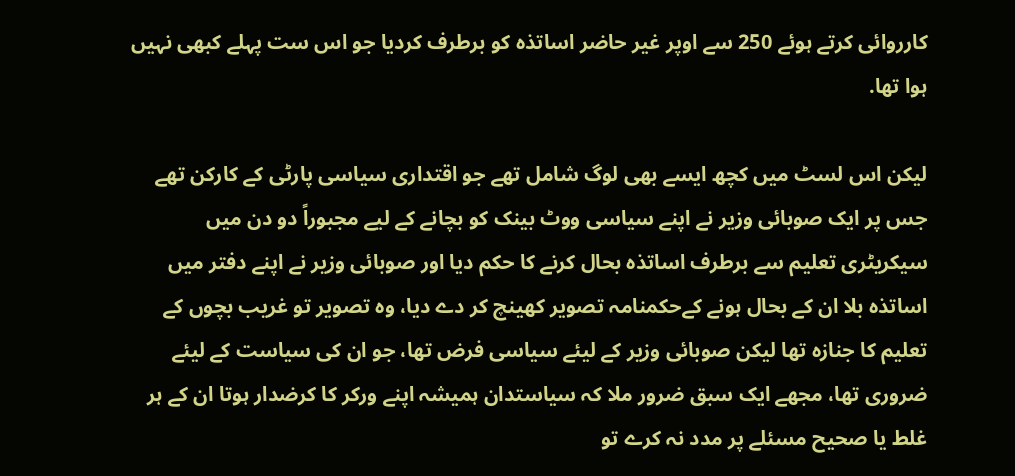کارروائی کرتے ہوئے 250 سے اوپر غیر حاضر اساتذہ کو برطرف کردیا جو اس ست پہلے کبھی نہیں ہوا تھا.

لیکن اس لسٹ میں کچھ ایسے بھی لوگ شامل تھے جو اقتداری سیاسی پارٹی کے کارکن تھے جس پر ایک صوبائی وزیر نے اپنے سیاسی ووٹ بینک کو بچانے کے لیے مجبوراً دو دن میں سیکریٹری تعلیم سے برطرف اساتذہ بحال کرنے کا حکم دیا اور صوبائی وزیر نے اپنے دفتر میں اساتذہ بلا ان کے بحال ہونے کےحکمنامہ تصویر کھینچ کر دے دیا، وہ تصویر تو غریب بچوں کے تعلیم کا جنازہ تھا لیکن صوبائی وزیر کے لیئے سیاسی فرض تھا، جو ان کی سیاست کے لیئے ضروری تھا، مجھے ایک سبق ضرور ملا کہ سیاستدان ہمیشہ اپنے ورکر کا کرضدار ہوتا ان کے ہر غلط یا صحیح مسئلے پر مدد نہ کرے تو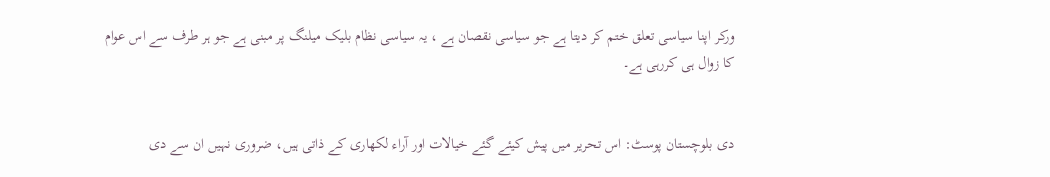ورکر اپنا سیاسی تعلق ختم کر دیتا ہے جو سیاسی نقصان ہے ، یہ سیاسی نظام بلیک میلنگ پر مبنی ہے جو ہر طرف سے اس عوام کا زوال ہی کررہی ہے۔


دی بلوچستان پوسٹ: اس تحریر میں پیش کیئے گئے خیالات اور آراء لکھاری کے ذاتی ہیں، ضروری نہیں ان سے دی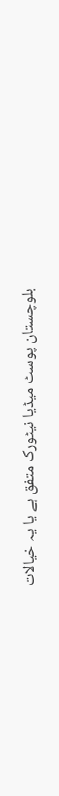بلوچستان پوسٹ میڈیا نیٹورک متفق ہے یا یہ خیالات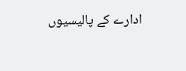ادارے کے پالیسیوں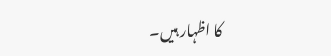کا اظہار ہیں۔